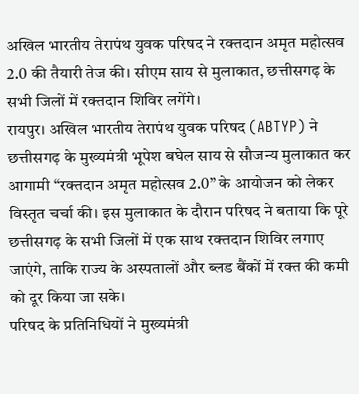अखिल भारतीय तेरापंथ युवक परिषद ने रक्तदान अमृत महोत्सव 2.0 की तैयारी तेज की। सीएम साय से मुलाकात, छत्तीसगढ़ के सभी जिलों में रक्तदान शिविर लगेंगे।
रायपुर। अखिल भारतीय तेरापंथ युवक परिषद (ABTYP) ने छत्तीसगढ़ के मुख्यमंत्री भूपेश बघेल साय से सौजन्य मुलाकात कर आगामी “रक्तदान अमृत महोत्सव 2.0” के आयोजन को लेकर विस्तृत चर्चा की। इस मुलाकात के दौरान परिषद ने बताया कि पूरे छत्तीसगढ़ के सभी जिलों में एक साथ रक्तदान शिविर लगाए जाएंगे, ताकि राज्य के अस्पतालों और ब्लड बैंकों में रक्त की कमी को दूर किया जा सके।
परिषद के प्रतिनिधियों ने मुख्यमंत्री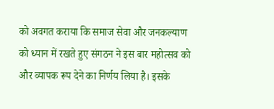को अवगत कराया कि समाज सेवा और जनकल्याण को ध्यान में रखते हुए संगठन ने इस बार महोत्सव को और व्यापक रूप देने का निर्णय लिया है। इसके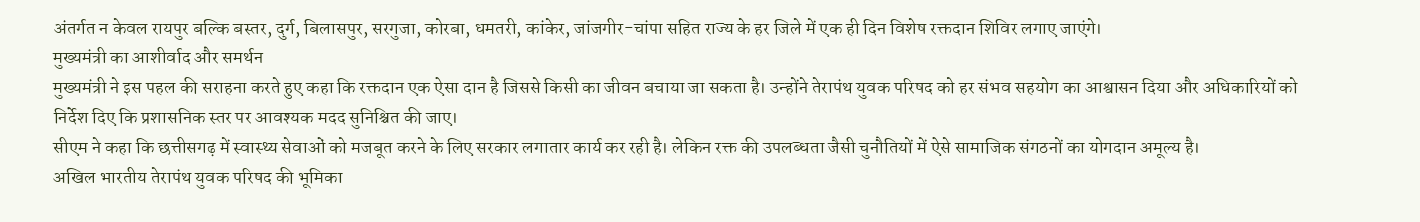अंतर्गत न केवल रायपुर बल्कि बस्तर, दुर्ग, बिलासपुर, सरगुजा, कोरबा, धमतरी, कांकेर, जांजगीर-चांपा सहित राज्य के हर जिले में एक ही दिन विशेष रक्तदान शिविर लगाए जाएंगे।
मुख्यमंत्री का आशीर्वाद और समर्थन
मुख्यमंत्री ने इस पहल की सराहना करते हुए कहा कि रक्तदान एक ऐसा दान है जिससे किसी का जीवन बचाया जा सकता है। उन्होंने तेरापंथ युवक परिषद को हर संभव सहयोग का आश्वासन दिया और अधिकारियों को निर्देश दिए कि प्रशासनिक स्तर पर आवश्यक मदद सुनिश्चित की जाए।
सीएम ने कहा कि छत्तीसगढ़ में स्वास्थ्य सेवाओं को मजबूत करने के लिए सरकार लगातार कार्य कर रही है। लेकिन रक्त की उपलब्धता जैसी चुनौतियों में ऐसे सामाजिक संगठनों का योगदान अमूल्य है।
अखिल भारतीय तेरापंथ युवक परिषद की भूमिका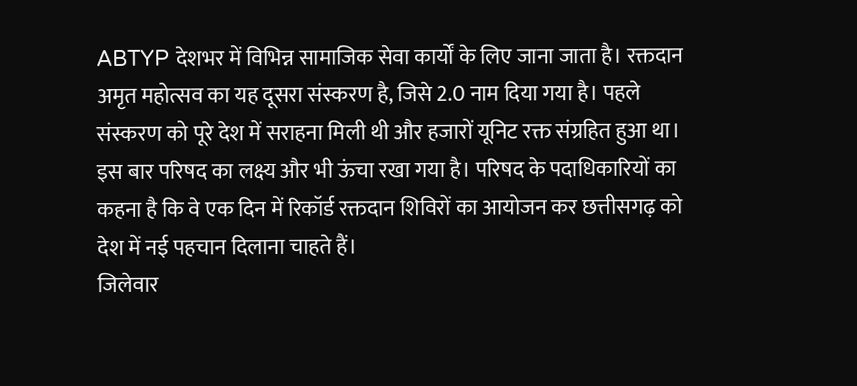ABTYP देशभर में विभिन्न सामाजिक सेवा कार्यों के लिए जाना जाता है। रक्तदान अमृत महोत्सव का यह दूसरा संस्करण है, जिसे 2.0 नाम दिया गया है। पहले संस्करण को पूरे देश में सराहना मिली थी और हजारों यूनिट रक्त संग्रहित हुआ था।
इस बार परिषद का लक्ष्य और भी ऊंचा रखा गया है। परिषद के पदाधिकारियों का कहना है कि वे एक दिन में रिकॉर्ड रक्तदान शिविरों का आयोजन कर छत्तीसगढ़ को देश में नई पहचान दिलाना चाहते हैं।
जिलेवार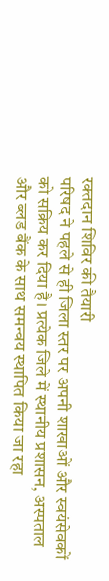रक्तदान शिविर की तैयारी
परिषद ने पहले से ही जिला स्तर पर अपनी शाखाओं और स्वयंसेवकों को सक्रिय कर दिया है। प्रत्येक जिले में स्थानीय प्रशासन, अस्पताल और ब्लड बैंक के साथ समन्वय स्थापित किया जा रहा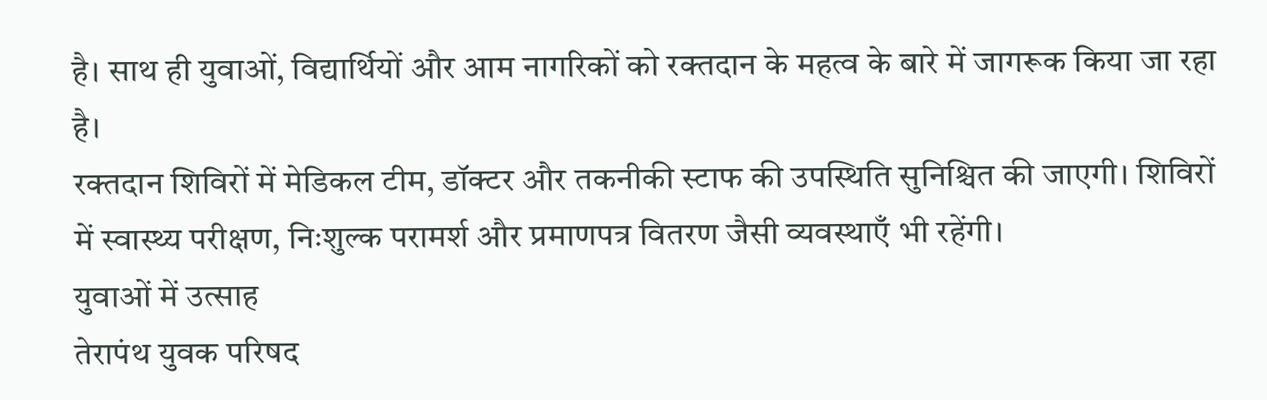है। साथ ही युवाओं, विद्यार्थियों और आम नागरिकों को रक्तदान के महत्व के बारे में जागरूक किया जा रहा है।
रक्तदान शिविरों में मेडिकल टीम, डॉक्टर और तकनीकी स्टाफ की उपस्थिति सुनिश्चित की जाएगी। शिविरों में स्वास्थ्य परीक्षण, निःशुल्क परामर्श और प्रमाणपत्र वितरण जैसी व्यवस्थाएँ भी रहेंगी।
युवाओं में उत्साह
तेरापंथ युवक परिषद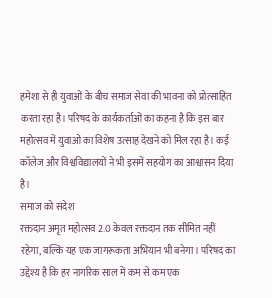हमेशा से ही युवाओं के बीच समाज सेवा की भावना को प्रोत्साहित करता रहा है। परिषद के कार्यकर्ताओं का कहना है कि इस बार महोत्सव में युवाओं का विशेष उत्साह देखने को मिल रहा है। कई कॉलेज और विश्वविद्यालयों ने भी इसमें सहयोग का आश्वासन दिया है।
समाज को संदेश
रक्तदान अमृत महोत्सव 2.0 केवल रक्तदान तक सीमित नहीं रहेगा, बल्कि यह एक जागरूकता अभियान भी बनेगा। परिषद का उद्देश्य है कि हर नागरिक साल में कम से कम एक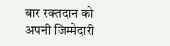बार रक्तदान को अपनी जिम्मेदारी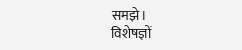समझे।
विशेषज्ञों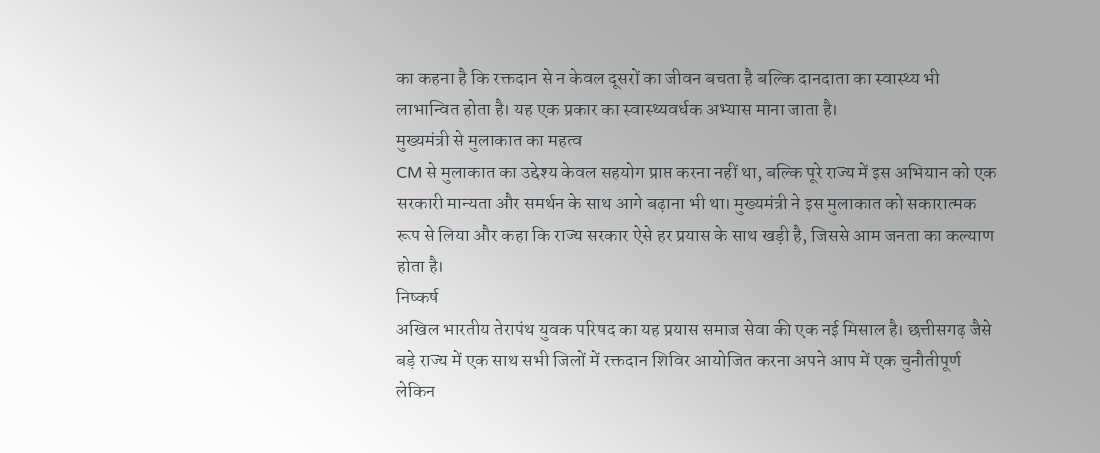का कहना है कि रक्तदान से न केवल दूसरों का जीवन बचता है बल्कि दानदाता का स्वास्थ्य भी लाभान्वित होता है। यह एक प्रकार का स्वास्थ्यवर्धक अभ्यास माना जाता है।
मुख्यमंत्री से मुलाकात का महत्व
CM से मुलाकात का उद्देश्य केवल सहयोग प्राप्त करना नहीं था, बल्कि पूरे राज्य में इस अभियान को एक सरकारी मान्यता और समर्थन के साथ आगे बढ़ाना भी था। मुख्यमंत्री ने इस मुलाकात को सकारात्मक रूप से लिया और कहा कि राज्य सरकार ऐसे हर प्रयास के साथ खड़ी है, जिससे आम जनता का कल्याण होता है।
निष्कर्ष
अखिल भारतीय तेरापंथ युवक परिषद का यह प्रयास समाज सेवा की एक नई मिसाल है। छत्तीसगढ़ जैसे बड़े राज्य में एक साथ सभी जिलों में रक्तदान शिविर आयोजित करना अपने आप में एक चुनौतीपूर्ण लेकिन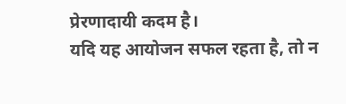प्रेरणादायी कदम है।
यदि यह आयोजन सफल रहता है, तो न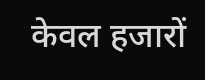केवल हजारों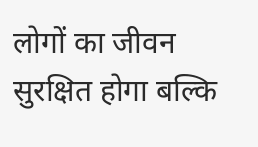लोगों का जीवन सुरक्षित होगा बल्कि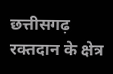छत्तीसगढ़ रक्तदान के क्षेत्र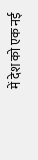में देश को एक नई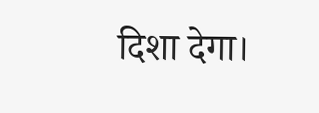दिशा देगा।